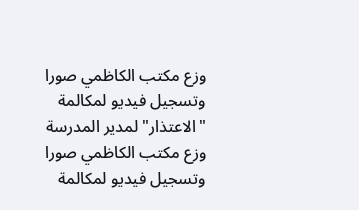وزع مكتب الكاظمي صورا وتسجيل فيديو لمكالمة "الاعتذار" لمدير المدرسة
وزع مكتب الكاظمي صورا وتسجيل فيديو لمكالمة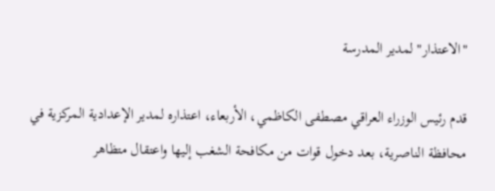"الاعتذار" لمدير المدرسة

قدم رئيس الوزراء العراقي مصطفى الكاظمي، الأربعاء، اعتذاره لمدير الإعدادية المركزية في محافظة الناصرية، بعد دخول قوات من مكافحة الشغب إليها واعتقال متظاهر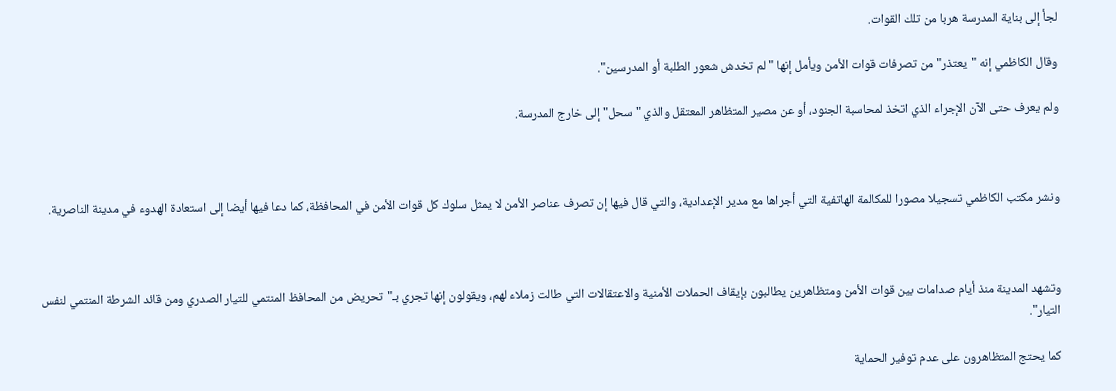لجأ إلى بناية المدرسة هربا من تلك القوات.

وقال الكاظمي إنه "يعتذر" من تصرفات قوات الأمن ويأمل إنها "لم تخدش شعور الطلبة أو المدرسين".

ولم يعرف حتى الآن الإجراء الذي اتخذ لمحاسبة الجنود، أو عن مصير المتظاهر المعتقل والذي "سحل" إلى خارج المدرسة.



ونشر مكتب الكاظمي تسجيلا مصورا للمكالمة الهاتفية التي أجراها مع مدير الإعدادية، والتي قال فيها إن تصرف عناصر الأمن لا يمثل سلوك كل قوات الأمن في المحافظة، كما دعا فيها أيضا إلى استعادة الهدوء في مدينة الناصرية.



وتشهد المدينة منذ أيام صدامات بين قوات الأمن ومتظاهرين يطالبون بإيقاف الحملات الأمنية والاعتقالات التي طالت زملاء لهم، ويقولون إنها تجري بـ"تحريض من المحافظ المنتمي للتيار الصدري ومن قائد الشرطة المنتمي لنفس التيار".

كما يحتج المتظاهرون على عدم توفير الحماية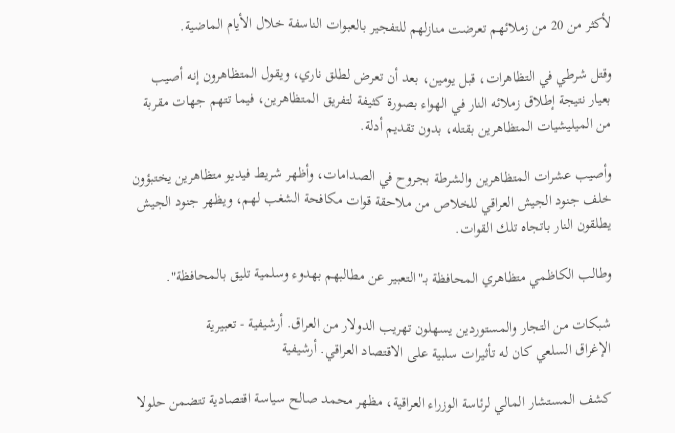لأكثر من 20 من زملائهم تعرضت منازلهم للتفجير بالعبوات الناسفة خلال الأيام الماضية.

وقتل شرطي في التظاهرات، قبل يومين، بعد أن تعرض لطلق ناري، ويقول المتظاهرون إنه أصيب بعيار نتيجة إطلاق زملائه النار في الهواء بصورة كثيفة لتفريق المتظاهرين، فيما تتهم جهات مقربة من الميليشيات المتظاهرين بقتله، بدون تقديم أدلة.

وأصيب عشرات المتظاهرين والشرطة بجروح في الصدامات، وأظهر شريط فيديو متظاهرين يختبؤون خلف جنود الجيش العراقي للخلاص من ملاحقة قوات مكافحة الشغب لهم، ويظهر جنود الجيش يطلقون النار باتجاه تلك القوات.

وطالب الكاظمي متظاهري المحافظة بـ"التعبير عن مطالبهم بهدوء وسلمية تليق بالمحافظة".

شبكات من التجار والمستوردين يسهلون تهريب الدولار من العراق. أرشيفية - تعبيرية
الإغراق السلعي كان له تأثيرات سلبية على الاقتصاد العراقي. أرشيفية

كشف المستشار المالي لرئاسة الوزراء العراقية، مظهر محمد صالح سياسة اقتصادية تتضمن حلولا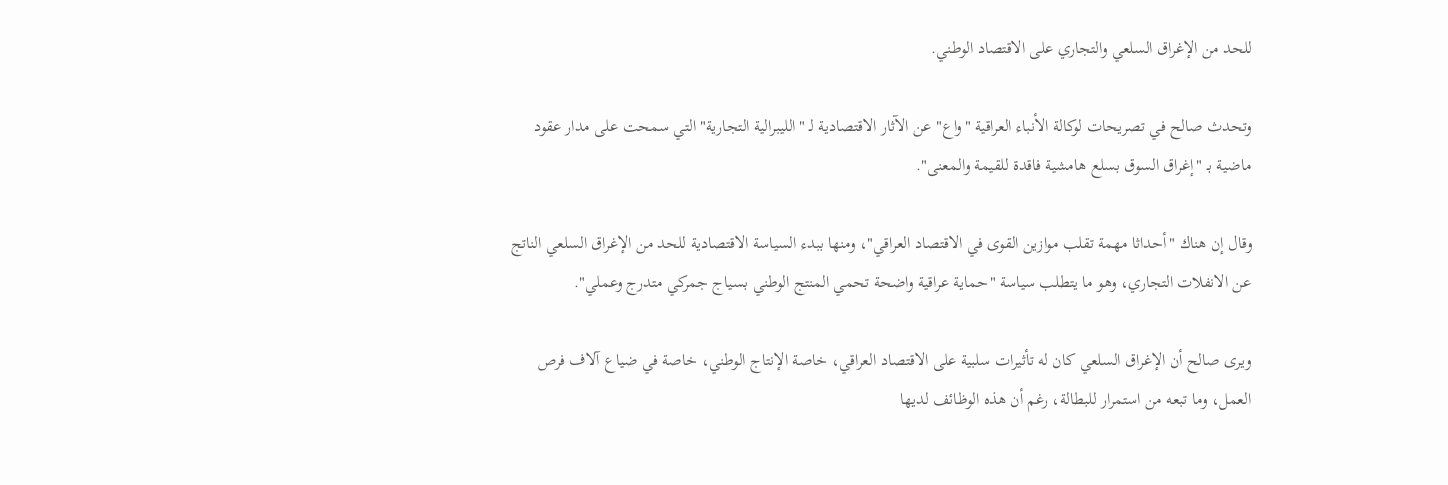للحد من الإغراق السلعي والتجاري على الاقتصاد الوطني.

وتحدث صالح في تصريحات لوكالة الأنباء العراقية "واع" عن الآثار الاقتصادية لـ "الليبرالية التجارية" التي سمحت على مدار عقود ماضية بـ "إغراق السوق بسلع هامشية فاقدة للقيمة والمعنى".

وقال إن هناك "أحداثا مهمة تقلب موازين القوى في الاقتصاد العراقي"، ومنها ببدء السياسة الاقتصادية للحد من الإغراق السلعي الناتج عن الانفلات التجاري، وهو ما يتطلب سياسة "حماية عراقية واضحة تحمي المنتج الوطني بسياج جمركي متدرج وعملي".

ويرى صالح أن الإغراق السلعي كان له تأثيرات سلبية على الاقتصاد العراقي، خاصة الإنتاج الوطني، خاصة في ضياع آلاف فرص العمل، وما تبعه من استمرار للبطالة، رغم أن هذه الوظائف لديها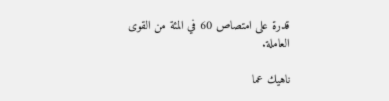قدرة على امتصاص 60 في المئة من القوى العاملة.

ناهيك عما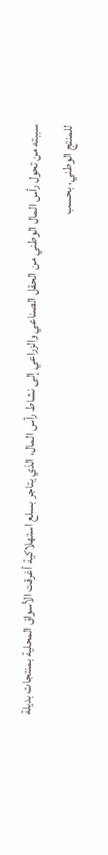سببته من تحول رأس المال الوطني من الحقل الصناعي والزراعي إلى نشاط رأس المال، الذي يتاجر بسلع استهلاكية أغرقت الأسواق المحلية بمنتجات بديلة للمنتج الوطني، بحسب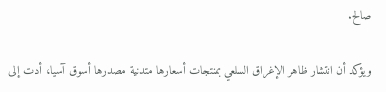صالح.

ويؤكد أن انتشار ظاهر الإغراق السلعي بمنتجات أسعارها متدنية مصدرها أسوق آسيا، أدت إلى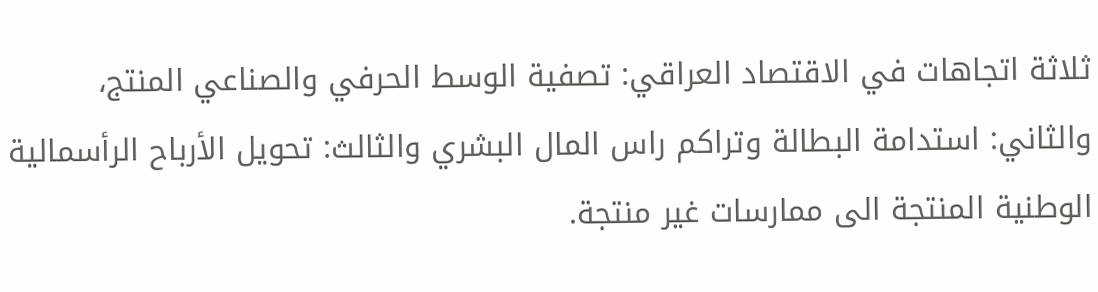ثلاثة اتجاهات في الاقتصاد العراقي: تصفية الوسط الحرفي والصناعي المنتج، والثاني: استدامة البطالة وتراكم راس المال البشري والثالث: تحويل الأرباح الرأسمالية الوطنية المنتجة الى ممارسات غير منتجة.